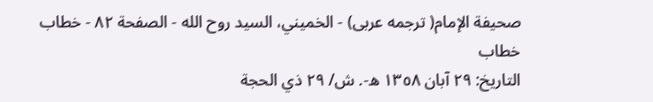صحيفة الإمام( ترجمه عربى) - الخميني، السيد روح الله - الصفحة ٨٢ - خطاب
خطاب
التاريخ: ٢٩ آبان ١٣٥٨ ه-. ش/ ٢٩ ذي الحجة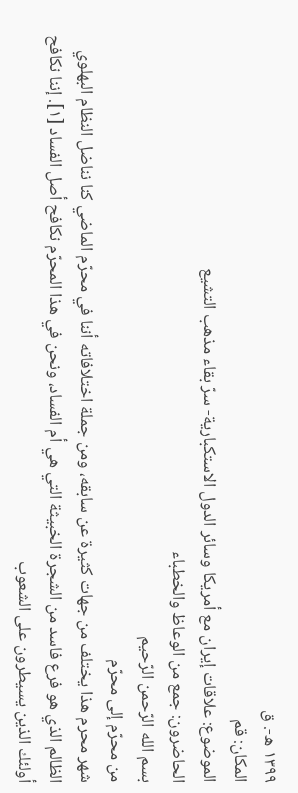١٣٩٩ ه-. ق
المكان: قم
الموضوع: علاقات إيران مع أمريكا وسائر الدول الاستكبارية- سرّ بقاء مذهب التشيع
الحاضرون: جمع من الوعاظ والخطباء
بسم الله الرّحمن الرّحيم
من محرّم إلى محرّم
شهر محرم هذا يختلف من جهات كثيرة عن سابقه، ومن جملة اختلافاته أننا في محرّم الماضي كنا نناضل النظام البهلوي الظالم الذي هو فرع فاسد من الشجرة الخبيثة التي هي أم الفساد، ونحن في هذا المحرّم نكافح أصل الفساد [١]. إننا نكافح أولئك الذين يسيطرون على الشعوب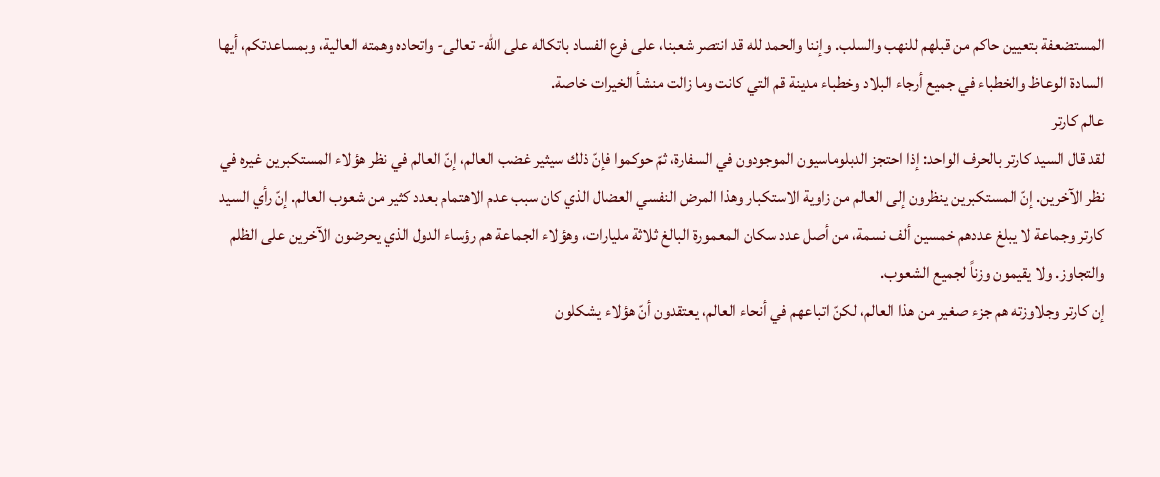المستضعفة بتعيين حاكم من قبلهم للنهب والسلب. وإننا والحمد لله قد انتصر شعبنا، على فرع الفساد باتكاله على الله- تعالى- واتحاده وهمته العالية، وبمساعدتكم، أيها السادة الوعاظ والخطباء في جميع أرجاء البلاد وخطباء مدينة قم التي كانت وما زالت منشأ الخيرات خاصة.
عالم كارتر
لقد قال السيد كارتر بالحرف الواحد: إذا احتجز الدبلوماسيون الموجودون في السفارة، ثمّ حوكموا فإنّ ذلك سيثير غضب العالم، إنّ العالم في نظر هؤلاء المستكبرين غيره في نظر الآخرين. إنّ المستكبرين ينظرون إلى العالم من زاوية الاستكبار وهذا المرض النفسي العضال الذي كان سبب عدم الاهتمام بعدد كثير من شعوب العالم. إنّ رأي السيد كارتر وجماعة لا يبلغ عددهم خمسين ألف نسمة، من أصل عدد سكان المعمورة البالغ ثلاثة مليارات، وهؤلاء الجماعة هم رؤساء الدول الذي يحرضون الآخرين على الظلم والتجاوز. ولا يقيمون وزناً لجميع الشعوب.
إن كارتر وجلاوزته هم جزء صغير من هذا العالم، لكنّ اتباعهم في أنحاء العالم، يعتقدون أنّ هؤلاء يشكلون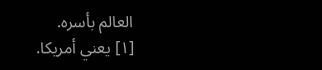العالم بأسره.
[١] يعني أمريكا.